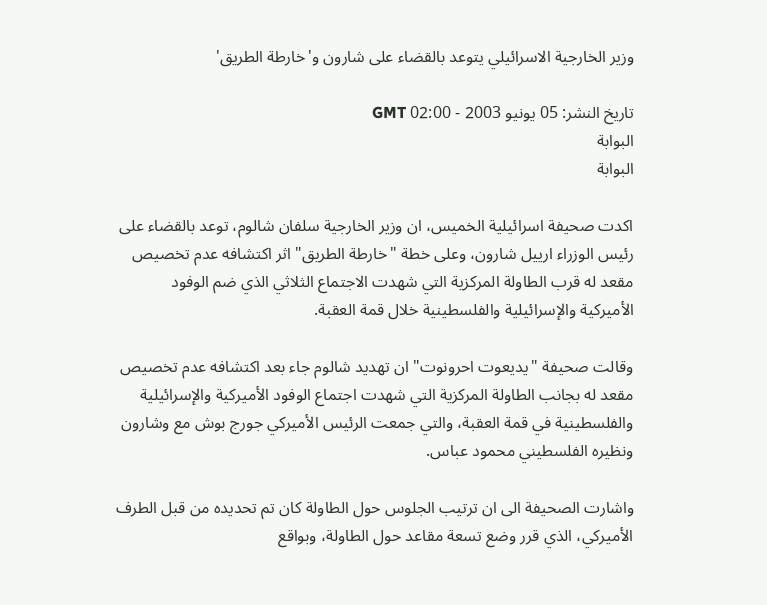وزير الخارجية الاسرائيلي يتوعد بالقضاء على شارون و'خارطة الطريق'

تاريخ النشر: 05 يونيو 2003 - 02:00 GMT
البوابة
البوابة

اكدت صحيفة اسرائيلية الخميس، ان وزير الخارجية سلفان شالوم، توعد بالقضاء على رئيس الوزراء ارييل شارون، وعلى خطة "خارطة الطريق" اثر اكتشافه عدم تخصيص مقعد له قرب الطاولة المركزية التي شهدت الاجتماع الثلاثي الذي ضم الوفود الأميركية والإسرائيلية والفلسطينية خلال قمة العقبة.

وقالت صحيفة "يديعوت احرونوت" ان تهديد شالوم جاء بعد اكتشافه عدم تخصيص مقعد له بجانب الطاولة المركزية التي شهدت اجتماع الوفود الأميركية والإسرائيلية والفلسطينية في قمة العقبة، والتي جمعت الرئيس الأميركي جورج بوش مع وشارون ونظيره الفلسطيني محمود عباس.

واشارت الصحيفة الى ان ترتيب الجلوس حول الطاولة كان تم تحديده من قبل الطرف الأميركي، الذي قرر وضع تسعة مقاعد حول الطاولة، وبواقع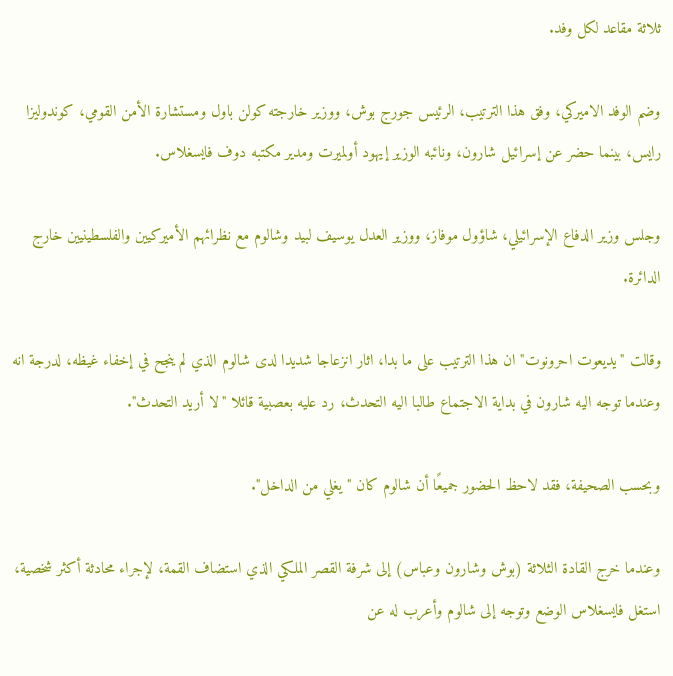ثلاثة مقاعد لكل وفد.

وضم الوفد الاميركي، وفق هذا الترتيب، الرئيس جورج بوش، ووزير خارجته كولن باول ومستشارة الأمن القومي، كوندوليزا رايس، بينما حضر عن إسرائيل شارون، ونائبه الوزير إيهود أولميرت ومدير مكتبه دوف فايسغلاس.

وجلس وزير الدفاع الإسرائيلي، شاؤول موفاز، ووزير العدل يوسيف لبيد وشالوم مع نظرائهم الأميركيين والفلسطينيين خارج الدائرة.

وقالت "يديعوت احرونوت" ان هذا الترتيب على ما بدا، اثار انزعاجا شديدا لدى شالوم الذي لم ينجح في إخفاء غيظه، لدرجة انه وعندما توجه اليه شارون في بداية الاجتماع طالبا اليه التحدث، رد عليه بعصبية قائلا "لا أريد التحدث".

وبحسب الصحيفة، فقد لاحظ الحضور جميعًا أن شالوم كان "يغلي من الداخل".

وعندما خرج القادة الثلاثة (بوش وشارون وعباس) إلى شرفة القصر الملكي الذي استضاف القمة، لإجراء محادثة أكثر شخصية، استغل فايسغلاس الوضع وتوجه إلى شالوم وأعرب له عن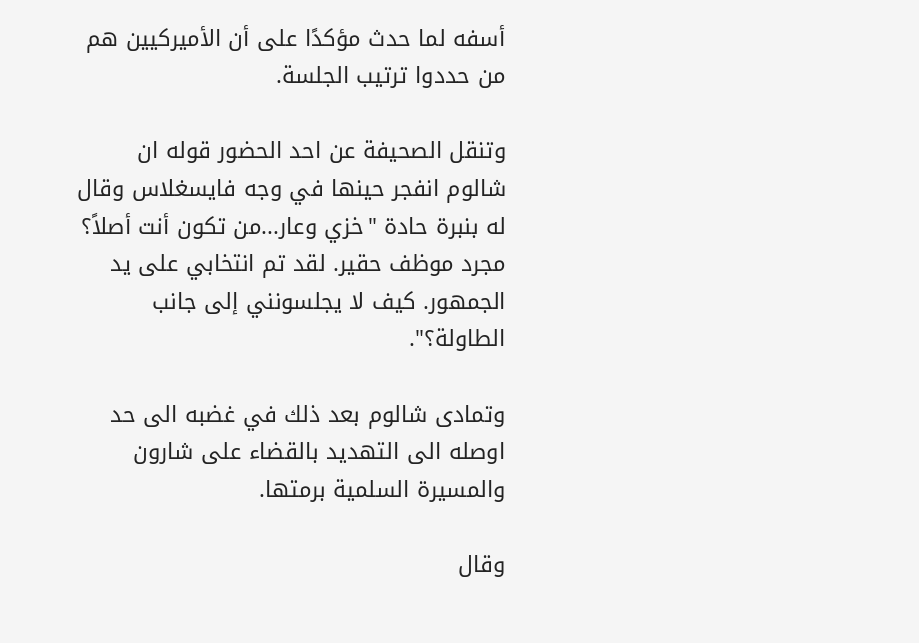أسفه لما حدث مؤكدًا على أن الأميركيين هم من حددوا ترتيب الجلسة.

وتنقل الصحيفة عن احد الحضور قوله ان شالوم انفجر حينها في وجه فايسغلاس وقال له بنبرة حادة "خزي وعار...من تكون أنت أصلاً؟ مجرد موظف حقير. لقد تم انتخابي على يد الجمهور. كيف لا يجلسونني إلى جانب الطاولة؟".

وتمادى شالوم بعد ذلك في غضبه الى حد اوصله الى التهديد بالقضاء على شارون والمسيرة السلمية برمتها.

وقال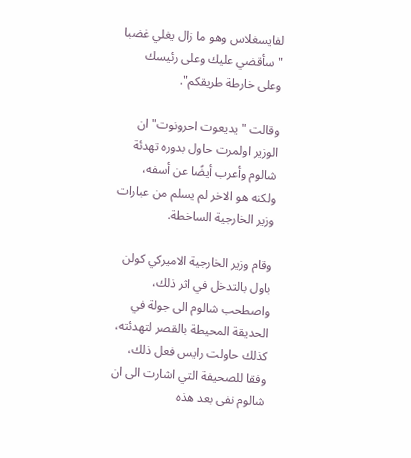لفايسغلاس وهو ما زال يغلي غضبا "سأقضي عليك وعلى رئيسك وعلى خارطة طريقكم".

وقالت "يديعوت احرونوت" ان الوزير اولمرت حاول بدوره تهدئة شالوم وأعرب أيضًا عن أسفه، ولكنه هو الاخر لم يسلم من عبارات وزير الخارجية الساخطة.

وقام وزير الخارجية الاميركي كولن باول بالتدخل في اثر ذلك، واصطحب شالوم الى جولة في الحديقة المحيطة بالقصر لتهدئته، كذلك حاولت رايس فعل ذلك، وفقا للصحيفة التي اشارت الى ان شالوم نفى بعد هذه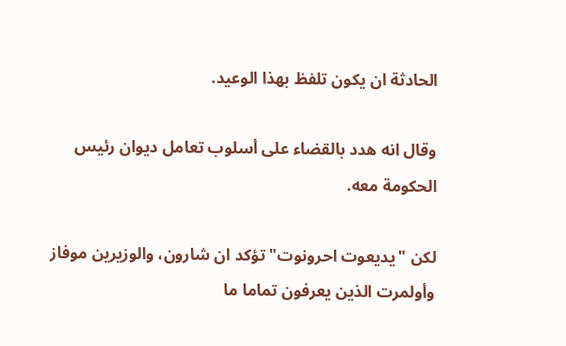الحادثة ان يكون تلفظ بهذا الوعيد.

وقال انه هدد بالقضاء على أسلوب تعامل ديوان رئيس الحكومة معه.

لكن "يديعوت احرونوت" تؤكد ان شارون، والوزيرين موفاز وأولمرت الذين يعرفون تماما ما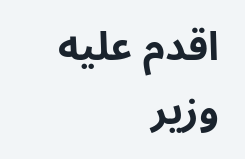اقدم عليه وزير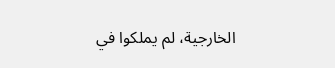الخارجية، لم يملكوا في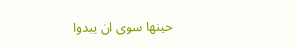حينها سوى ان يبدوا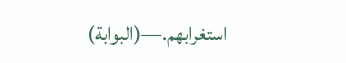استغرابهم.—(البوابة)